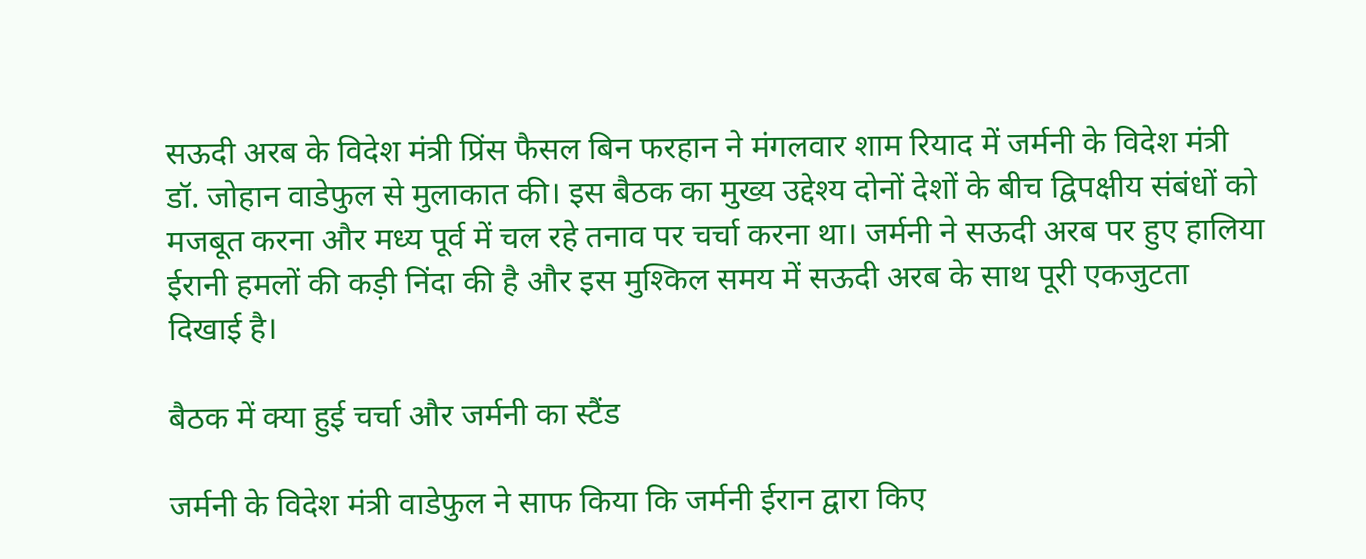सऊदी अरब के विदेश मंत्री प्रिंस फैसल बिन फरहान ने मंगलवार शाम रियाद में जर्मनी के विदेश मंत्री डॉ. जोहान वाडेफुल से मुलाकात की। इस बैठक का मुख्य उद्देश्य दोनों देशों के बीच द्विपक्षीय संबंधों को मजबूत करना और मध्य पूर्व में चल रहे तनाव पर चर्चा करना था। जर्मनी ने सऊदी अरब पर हुए हालिया ईरानी हमलों की कड़ी निंदा की है और इस मुश्किल समय में सऊदी अरब के साथ पूरी एकजुटता दिखाई है।

बैठक में क्या हुई चर्चा और जर्मनी का स्टैंड

जर्मनी के विदेश मंत्री वाडेफुल ने साफ किया कि जर्मनी ईरान द्वारा किए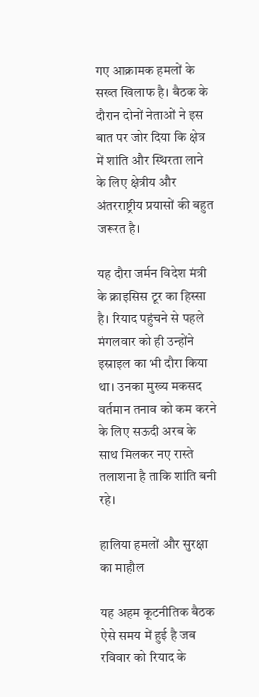गए आक्रामक हमलों के सख्त खिलाफ है। बैठक के दौरान दोनों नेताओं ने इस बात पर जोर दिया कि क्षेत्र में शांति और स्थिरता लाने के लिए क्षेत्रीय और अंतरराष्ट्रीय प्रयासों की बहुत जरूरत है।

यह दौरा जर्मन विदेश मंत्री के क्राइसिस टूर का हिस्सा है। रियाद पहुंचने से पहले मंगलवार को ही उन्होंने इस्राइल का भी दौरा किया था। उनका मुख्य मकसद वर्तमान तनाव को कम करने के लिए सऊदी अरब के साथ मिलकर नए रास्ते तलाशना है ताकि शांति बनी रहे।

हालिया हमलों और सुरक्षा का माहौल

यह अहम कूटनीतिक बैठक ऐसे समय में हुई है जब रविवार को रियाद के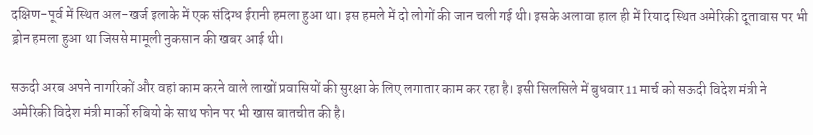दक्षिण-पूर्व में स्थित अल-खर्ज इलाके में एक संदिग्ध ईरानी हमला हुआ था। इस हमले में दो लोगों की जान चली गई थी। इसके अलावा हाल ही में रियाद स्थित अमेरिकी दूतावास पर भी ड्रोन हमला हुआ था जिससे मामूली नुकसान की खबर आई थी।

सऊदी अरब अपने नागरिकों और वहां काम करने वाले लाखों प्रवासियों की सुरक्षा के लिए लगातार काम कर रहा है। इसी सिलसिले में बुधवार 11 मार्च को सऊदी विदेश मंत्री ने अमेरिकी विदेश मंत्री मार्को रुबियो के साथ फोन पर भी खास बातचीत की है।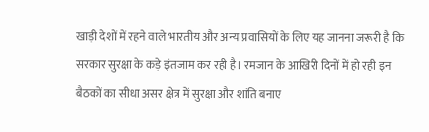खाड़ी देशों में रहने वाले भारतीय और अन्य प्रवासियों के लिए यह जानना जरूरी है कि सरकार सुरक्षा के कड़े इंतजाम कर रही है। रमजान के आखिरी दिनों में हो रही इन बैठकों का सीधा असर क्षेत्र में सुरक्षा और शांति बनाए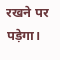रखने पर पड़ेगा।